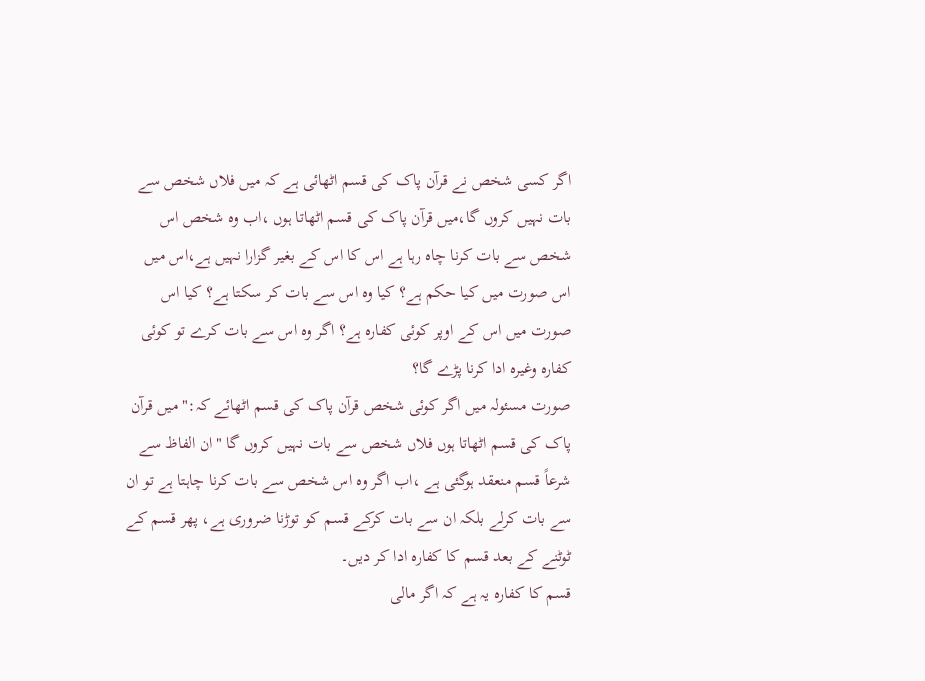اگر کسی شخص نے قرآن پاک کی قسم اٹھائی ہے کہ میں فلاں شخص سے بات نہیں کروں گا،میں قرآن پاک کی قسم اٹھاتا ہوں ،اب وہ شخص اس شخص سے بات کرنا چاہ رہا ہے اس کا اس کے بغیر گزارا نہیں ہے،اس میں اس صورت میں کیا حکم ہے؟ کیا وہ اس سے بات کر سکتا ہے؟ کیا اس صورت میں اس کے اوپر کوئی کفارہ ہے؟ اگر وہ اس سے بات کرے تو کوئی کفارہ وغیرہ ادا کرنا پڑے گا؟
صورت مسئولہ میں اگر کوئی شخص قرآن پاک کی قسم اٹھائے کہ:" میں قرآن پاک کی قسم اٹھاتا ہوں فلاں شخص سے بات نہیں کروں گا "ان الفاظ سے شرعاً قسم منعقد ہوگئی ہے ،اب اگر وہ اس شخص سے بات کرنا چاہتا ہے تو ان سے بات کرلے بلکہ ان سے بات كركے قسم کو توڑنا ضروری ہے، پھر قسم کے ٹوٹنے کے بعد قسم کا کفارہ ادا کر دیں۔
قسم کا کفارہ یہ ہے کہ اگر مالی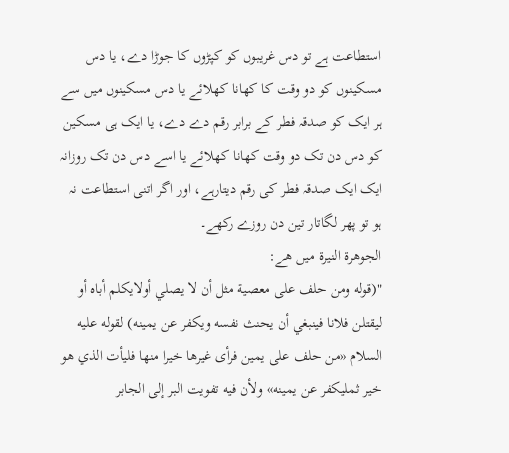استطاعت ہے تو دس غریبوں کو کپڑوں کا جوڑا دے، یا دس مسکینوں کو دو وقت کا کھانا کھلائے یا دس مسکینوں میں سے ہر ایک کو صدقہ فطر کے برابر رقم دے دے، یا ایک ہی مسکین کو دس دن تک دو وقت کھانا کھلائے یا اسے دس دن تک روزانہ ایک ایک صدقہ فطر کی رقم دیتارہے، اور اگر اتنی استطاعت نہ ہو تو پھر لگاتار تین دن روزے رکھے۔
الجوهرة النيرة ميں هے:
"(قوله ومن حلف على معصية مثل أن لا يصلي أولايكلم أباه أو ليقتلن فلانا فينبغي أن يحنث نفسه ويكفر عن يمينه) لقوله عليه السلام «من حلف على يمين فرأى غيرها خيرا منها فليأت الذي هو خير ثمليكفر عن يمينه» ولأن فيه تفويت البر إلى الجابر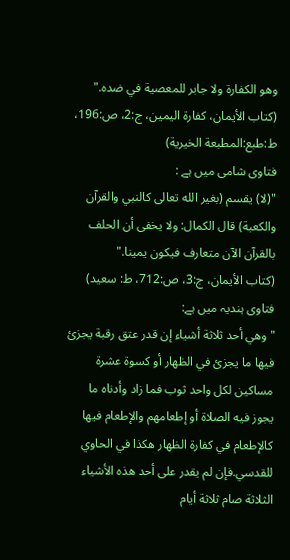وهو الكفارة ولا جابر للمعصية في ضده."
(كتاب الأيمان، كفارة اليمين، ج:2، ص:196، ط:طبع:المطبعة الخيرية)
فتاوی شامی میں ہے :
"(لا) يقسم (بغير الله تعالى كالنبي والقرآن والكعبة) قال الكمال: ولا يخفى أن الحلف بالقرآن الآن متعارف فيكون يمينا."
(كتاب الأيمان، ج:3، ص:712، ط: سعيد)
فتاوی ہندیہ میں ہے:
"وهي أحد ثلاثة أشياء إن قدر عتق رقبة يجزئ فيها ما يجزئ في الظهار أو كسوة عشرة مساكين لكل واحد ثوب فما زاد وأدناه ما يجوز فيه الصلاة أو إطعامهم والإطعام فيها كالإطعام في كفارة الظهار هكذا في الحاوي للقدسي.فإن لم يقدر على أحد هذه الأشياء الثلاثة صام ثلاثة أيام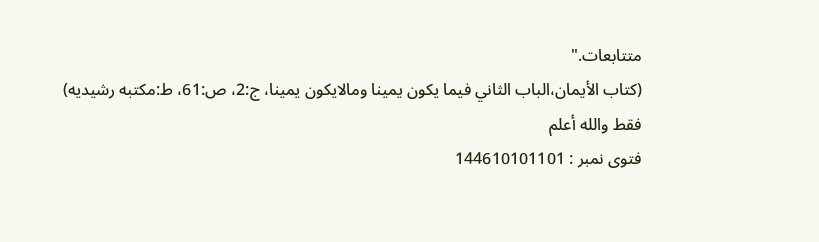متتابعات."
(كتاب الأيمان،الباب الثاني فيما يكون يمينا ومالايكون يمينا، ج:2، ص:61، ط:مكتبه رشيديه)
فقط والله أعلم
فتوی نمبر : 144610101101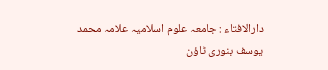دارالافتاء : جامعہ علوم اسلامیہ علامہ محمد یوسف بنوری ٹاؤن